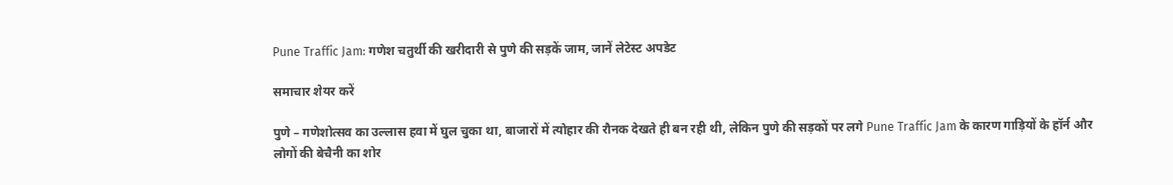Pune Traffic Jam: गणेश चतुर्थी की खरीदारी से पुणे की सड़कें जाम, जानें लेटेस्ट अपडेट

समाचार शेयर करें

पुणे – गणेशोत्सव का उल्लास हवा में घुल चुका था, बाजारों में त्योहार की रौनक देखते ही बन रही थी, लेकिन पुणे की सड़कों पर लगे Pune Traffic Jam के कारण गाड़ियों के हॉर्न और लोगों की बेचैनी का शोर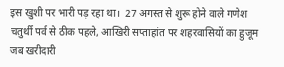इस खुशी पर भारी पड़ रहा था।  27 अगस्त से शुरू होने वाले गणेश चतुर्थी पर्व से ठीक पहले, आखिरी सप्ताहांत पर शहरवासियों का हुजूम जब खरीदारी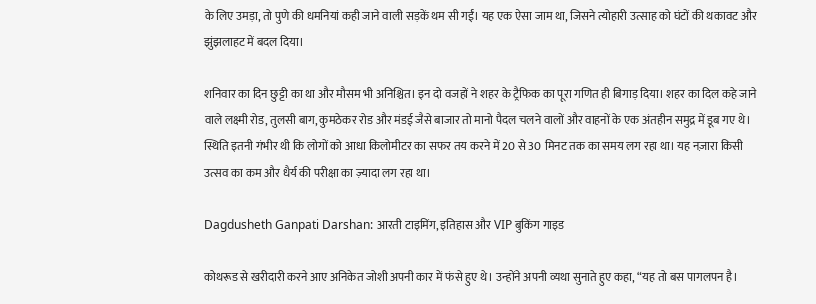के लिए उमड़ा, तो पुणे की धमनियां कही जाने वाली सड़कें थम सी गईं। यह एक ऐसा जाम था, जिसने त्योहारी उत्साह को घंटों की थकावट और झुंझलाहट में बदल दिया।

शनिवार का दिन छुट्टी का था और मौसम भी अनिश्चित। इन दो वजहों ने शहर के ट्रैफिक का पूरा गणित ही बिगाड़ दिया। शहर का दिल कहे जाने वाले लक्ष्मी रोड, तुलसी बाग, कुमठेकर रोड और मंडई जैसे बाजार तो मानो पैदल चलने वालों और वाहनों के एक अंतहीन समुद्र में डूब गए थे। स्थिति इतनी गंभीर थी कि लोगों को आधा किलोमीटर का सफर तय करने में 20 से 30 मिनट तक का समय लग रहा था। यह नज़ारा किसी उत्सव का कम और धैर्य की परीक्षा का ज़्यादा लग रहा था।

Dagdusheth Ganpati Darshan: आरती टाइमिंग, इतिहास और VIP बुकिंग गाइड

कोथरूड से खरीदारी करने आए अनिकेत जोशी अपनी कार में फंसे हुए थे। उन्होंने अपनी व्यथा सुनाते हुए कहा, “यह तो बस पागलपन है।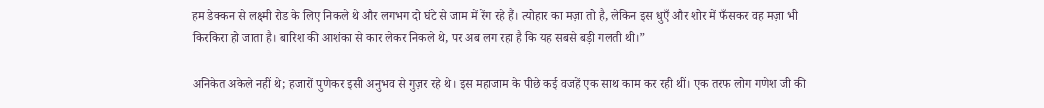हम डेक्कन से लक्ष्मी रोड के लिए निकले थे और लगभग दो घंटे से जाम में रेंग रहे हैं। त्योहार का मज़ा तो है, लेकिन इस धुएँ और शोर में फँसकर वह मज़ा भी किरकिरा हो जाता है। बारिश की आशंका से कार लेकर निकले थे, पर अब लग रहा है कि यह सबसे बड़ी गलती थी।”

अनिकेत अकेले नहीं थे; हजारों पुणेकर इसी अनुभव से गुज़र रहे थे। इस महाजाम के पीछे कई वजहें एक साथ काम कर रही थीं। एक तरफ लोग गणेश जी की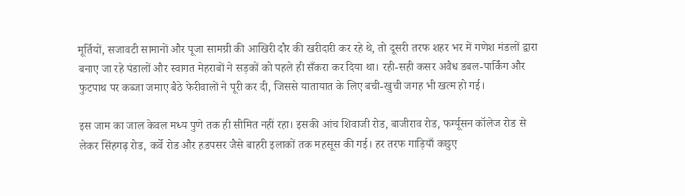मूर्तियों, सजावटी सामानों और पूजा सामग्री की आखिरी दौर की खरीदारी कर रहे थे, तो दूसरी तरफ शहर भर में गणेश मंडलों द्वारा बनाए जा रहे पंडालों और स्वागत मेहराबों ने सड़कों को पहले ही सँकरा कर दिया था। रही-सही कसर अवैध डबल-पार्किंग और फुटपाथ पर कब्जा जमाए बैठे फेरीवालों ने पूरी कर दी, जिससे यातायात के लिए बची-खुची जगह भी खत्म हो गई।

इस जाम का जाल केवल मध्य पुणे तक ही सीमित नहीं रहा। इसकी आंच शिवाजी रोड, बाजीराव रोड, फर्ग्यूसन कॉलेज रोड से लेकर सिंहगढ़ रोड, कर्वे रोड और हडपसर जैसे बाहरी इलाकों तक महसूस की गई। हर तरफ गाड़ियाँ कछुए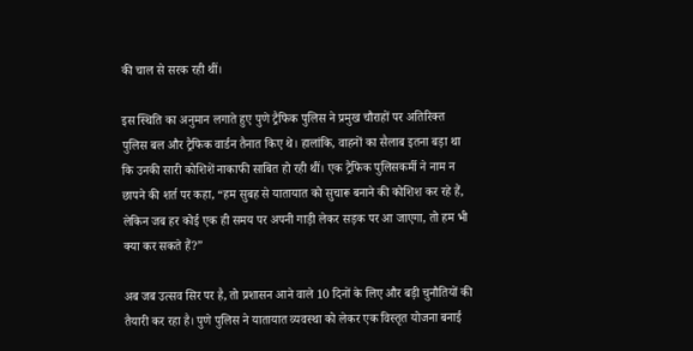की चाल से सरक रही थीं।

इस स्थिति का अनुमान लगाते हुए पुणे ट्रैफिक पुलिस ने प्रमुख चौराहों पर अतिरिक्त पुलिस बल और ट्रैफिक वार्डन तैनात किए थे। हालांकि, वाहनों का सैलाब इतना बड़ा था कि उनकी सारी कोशिशें नाकाफी साबित हो रही थीं। एक ट्रैफिक पुलिसकर्मी ने नाम न छापने की शर्त पर कहा, “हम सुबह से यातायात को सुचारू बनाने की कोशिश कर रहे हैं, लेकिन जब हर कोई एक ही समय पर अपनी गाड़ी लेकर सड़क पर आ जाएगा, तो हम भी क्या कर सकते हैं?”

अब जब उत्सव सिर पर है, तो प्रशासन आने वाले 10 दिनों के लिए और बड़ी चुनौतियों की तैयारी कर रहा है। पुणे पुलिस ने यातायात व्यवस्था को लेकर एक विस्तृत योजना बनाई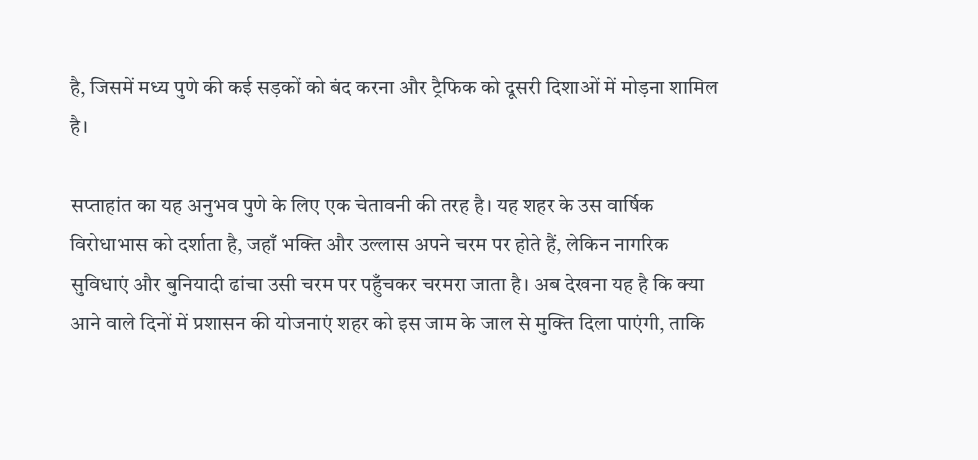है, जिसमें मध्य पुणे की कई सड़कों को बंद करना और ट्रैफिक को दूसरी दिशाओं में मोड़ना शामिल है।

सप्ताहांत का यह अनुभव पुणे के लिए एक चेतावनी की तरह है। यह शहर के उस वार्षिक विरोधाभास को दर्शाता है, जहाँ भक्ति और उल्लास अपने चरम पर होते हैं, लेकिन नागरिक सुविधाएं और बुनियादी ढांचा उसी चरम पर पहुँचकर चरमरा जाता है। अब देखना यह है कि क्या आने वाले दिनों में प्रशासन की योजनाएं शहर को इस जाम के जाल से मुक्ति दिला पाएंगी, ताकि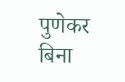पुणेकर बिना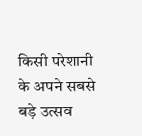किसी परेशानी के अपने सबसे बड़े उत्सव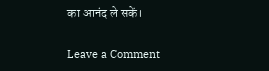का आनंद ले सकें।

Leave a Comment